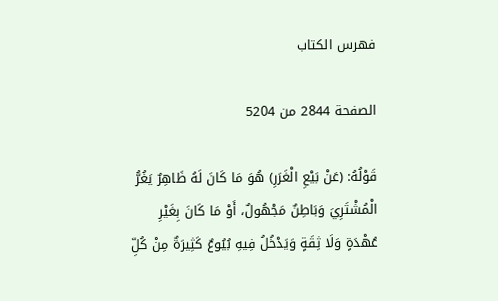فهرس الكتاب

الصفحة 2844 من 5204

قَوْلُهُ: (عَنْ بَيْعِ الْغَرَرِ) هُوَ مَا كَانَ لَهُ ظَاهِرٌ يَغُرُّ الْمُشْتَرِيَ وَبَاطِنٌ مَجْهُولٌ، أَوْ مَا كَانَ بِغَيْرِ عُهْدَةٍ وَلَا ثِقَةٍ وَيَدْخُلُ فِيهِ بُيُوعٌ كَثِيرَةٌ مِنْ كُلِّ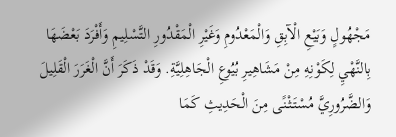مَجْهُولٍ وَبَيْعِ الْآبِقِ وَالْمَعْدُومِ وَغَيْرِ الْمَقْدُورِ التَّسْلِيمِ وَأَفْرَدَ بَعْضَهَا بِالنَّهْيِ لِكَوْنِهِ مِنْ مَشَاهِيرِ بُيُوعِ الْجَاهِلِيَّةِ. وَقَدْ ذَكَرَ أَنَّ الْغَرَرَ الْقَلِيلَ وَالضَّرُورِيَّ مُسْتَثْنًى مِنَ الْحَدِيثِ كَمَا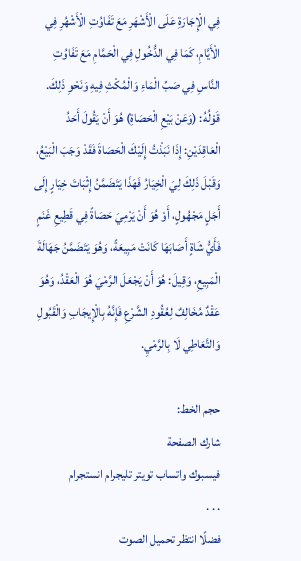فِي الْإِجَارَةِ عَلَى الْأَشْهَرِ مَعَ تَفَاوُتِ الْأَشْهُرِ فِي الْأَيَّامِ، كَمَا فِي الدُّخُولِ فِي الْحَمَّامِ مَعَ تَفَاوُتِ النَّاسِ فِي صَبِّ الْمَاءِ وَالْمُكْثِ فِيهِ وَنَحْوِ ذَلِكَ. قَوْلُهُ: (وَعَنْ بَيْعِ الْحَصَاةِ) هُوَ أَنْ يَقُولَ أَحَدُ الْعَاقِدَيْنِ: إِذَا نَبَذْتُ إِلَيْكَ الْحَصَاةَ فَقَدْ وَجَبَ الْبَيْعُ، وَقَبْلَ ذَلِكَ لِيَ الْخِيَارُ فَهَذَا يَتَضَمَّنُ إِثْبَاتَ خِيَارٍ إِلَى أَجَلٍ مَجْهُولٍ، أَوْ هُوَ أَنْ يَرْمِيَ حَصَاةً فِي قَطِيعِ غَنَمٍ فَأَيُّ شَاةٍ أَصَابَهَا كَانَتْ مَبِيعَةً، وَهُوَ يَتَضَمَّنُ جَهَالَةَ الْمَبِيعِ، وَقِيلَ: هُوَ أَنْ يَجْعَلَ الرَّمْيَ هُوَ الْعَقْدُ، وَهُوَ عَقْدٌ مُخَالِفٌ لِعُقُودِ الشَّرْعِ فَإِنَّهُ بِالْإِيجَابِ وَالْقَبُولِ وَالتَّعَاطِي لَا بِالرَّمْيِ.

حجم الخط:
شارك الصفحة
فيسبوك واتساب تويتر تليجرام انستجرام
. . .
فضلًا انتظر تحميل الصوت